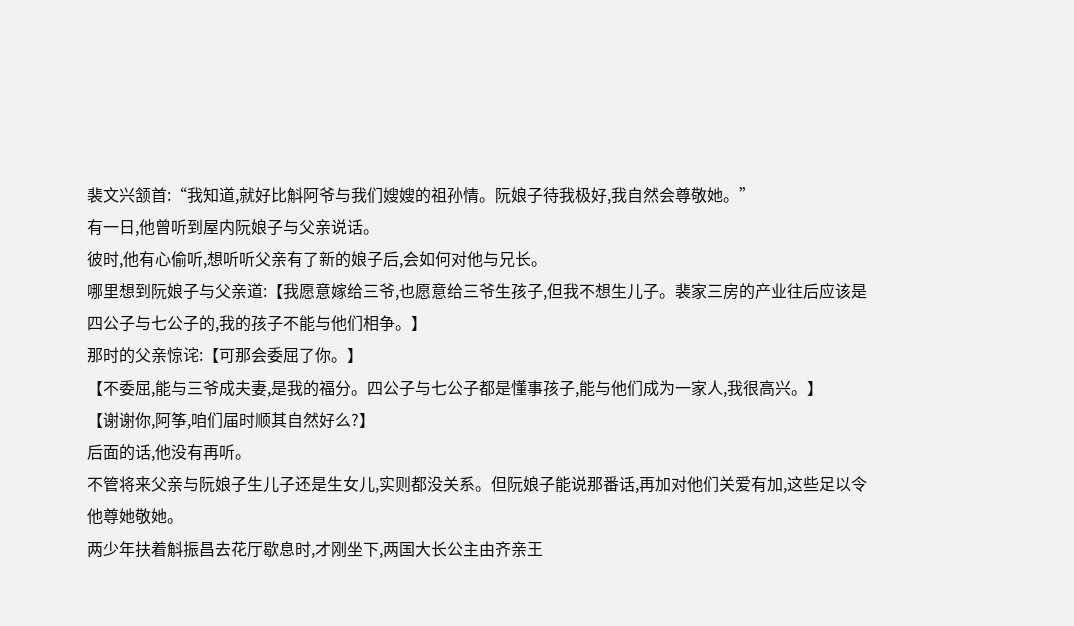裴文兴颔首:“我知道,就好比斛阿爷与我们嫂嫂的祖孙情。阮娘子待我极好,我自然会尊敬她。”
有一日,他曾听到屋内阮娘子与父亲说话。
彼时,他有心偷听,想听听父亲有了新的娘子后,会如何对他与兄长。
哪里想到阮娘子与父亲道:【我愿意嫁给三爷,也愿意给三爷生孩子,但我不想生儿子。裴家三房的产业往后应该是四公子与七公子的,我的孩子不能与他们相争。】
那时的父亲惊诧:【可那会委屈了你。】
【不委屈,能与三爷成夫妻,是我的福分。四公子与七公子都是懂事孩子,能与他们成为一家人,我很高兴。】
【谢谢你,阿筝,咱们届时顺其自然好么?】
后面的话,他没有再听。
不管将来父亲与阮娘子生儿子还是生女儿,实则都没关系。但阮娘子能说那番话,再加对他们关爱有加,这些足以令他尊她敬她。
两少年扶着斛振昌去花厅歇息时,才刚坐下,两国大长公主由齐亲王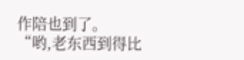作陪也到了。
“哟,老东西到得比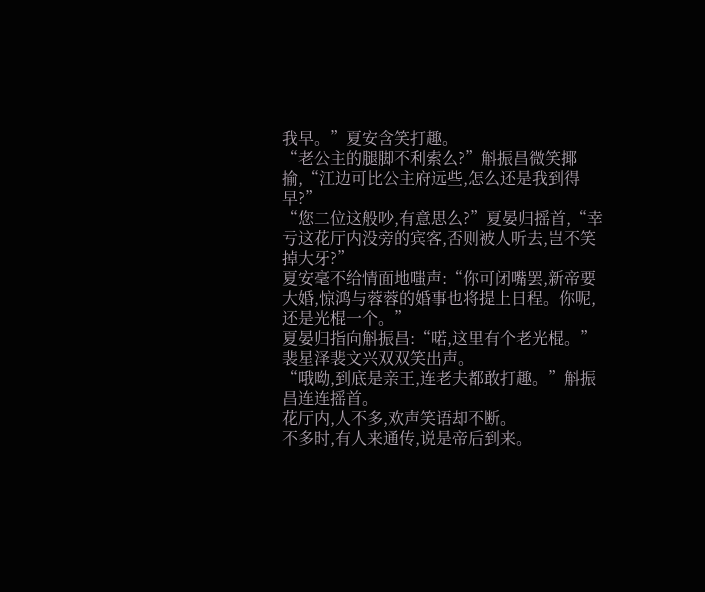我早。”夏安含笑打趣。
“老公主的腿脚不利索么?”斛振昌微笑揶揄,“江边可比公主府远些,怎么还是我到得早?”
“您二位这般吵,有意思么?”夏晏归摇首,“幸亏这花厅内没旁的宾客,否则被人听去,岂不笑掉大牙?”
夏安毫不给情面地嗤声:“你可闭嘴罢,新帝要大婚,惊鸿与蓉蓉的婚事也将提上日程。你呢,还是光棍一个。”
夏晏归指向斛振昌:“喏,这里有个老光棍。”
裴星泽裴文兴双双笑出声。
“哦呦,到底是亲王,连老夫都敢打趣。”斛振昌连连摇首。
花厅内,人不多,欢声笑语却不断。
不多时,有人来通传,说是帝后到来。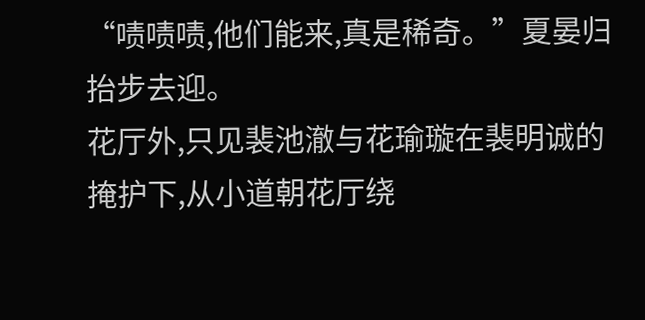“啧啧啧,他们能来,真是稀奇。”夏晏归抬步去迎。
花厅外,只见裴池澈与花瑜璇在裴明诚的掩护下,从小道朝花厅绕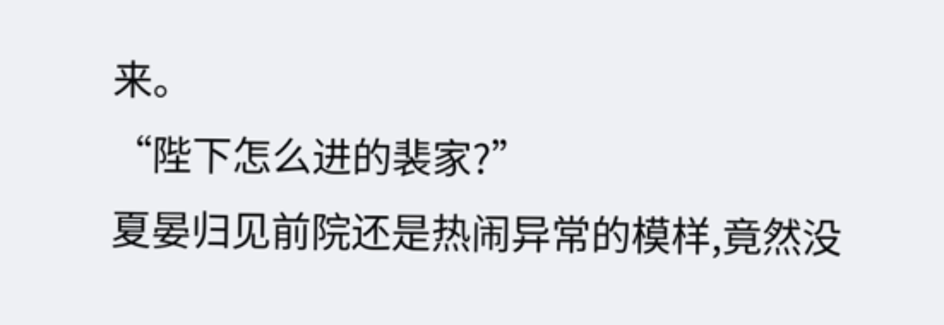来。
“陛下怎么进的裴家?”
夏晏归见前院还是热闹异常的模样,竟然没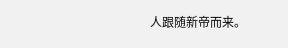人跟随新帝而来。